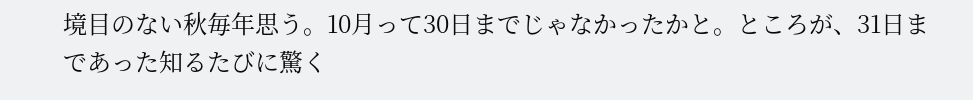境目のない秋毎年思う。10月って30日までじゃなかったかと。ところが、31日まであった知るたびに驚く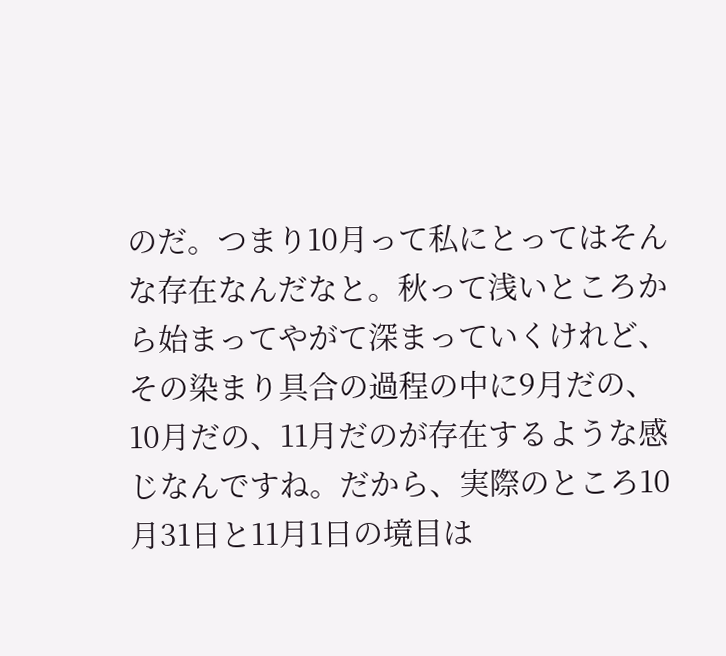のだ。つまり10月って私にとってはそんな存在なんだなと。秋って浅いところから始まってやがて深まっていくけれど、その染まり具合の過程の中に9月だの、10月だの、11月だのが存在するような感じなんですね。だから、実際のところ10月31日と11月1日の境目は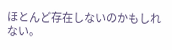ほとんど存在しないのかもしれない。